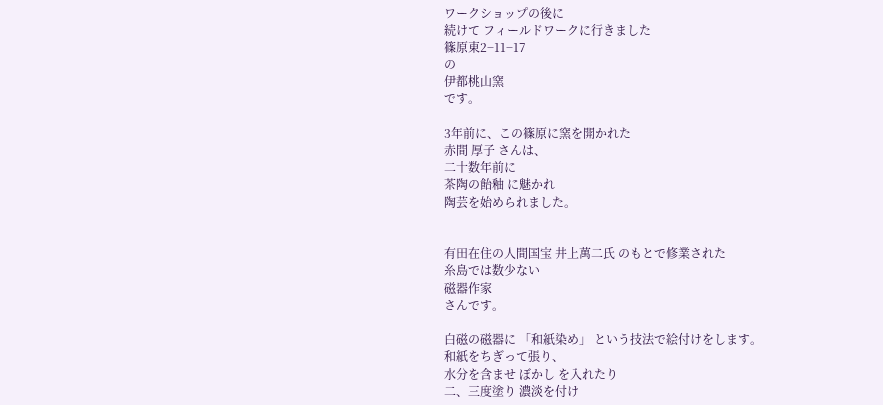ワークショップの後に
続けて フィールドワークに行きました
篠原東2−11−17
の
伊都桃山窯
です。

3年前に、この篠原に窯を開かれた
赤間 厚子 さんは、
二十数年前に
茶陶の飴釉 に魅かれ
陶芸を始められました。


有田在住の人間国宝 井上萬二氏 のもとで修業された
糸島では数少ない
磁器作家
さんです。

白磁の磁器に 「和紙染め」 という技法で絵付けをします。
和紙をちぎって張り、
水分を含ませ ぼかし を入れたり
二、三度塗り 濃淡を付け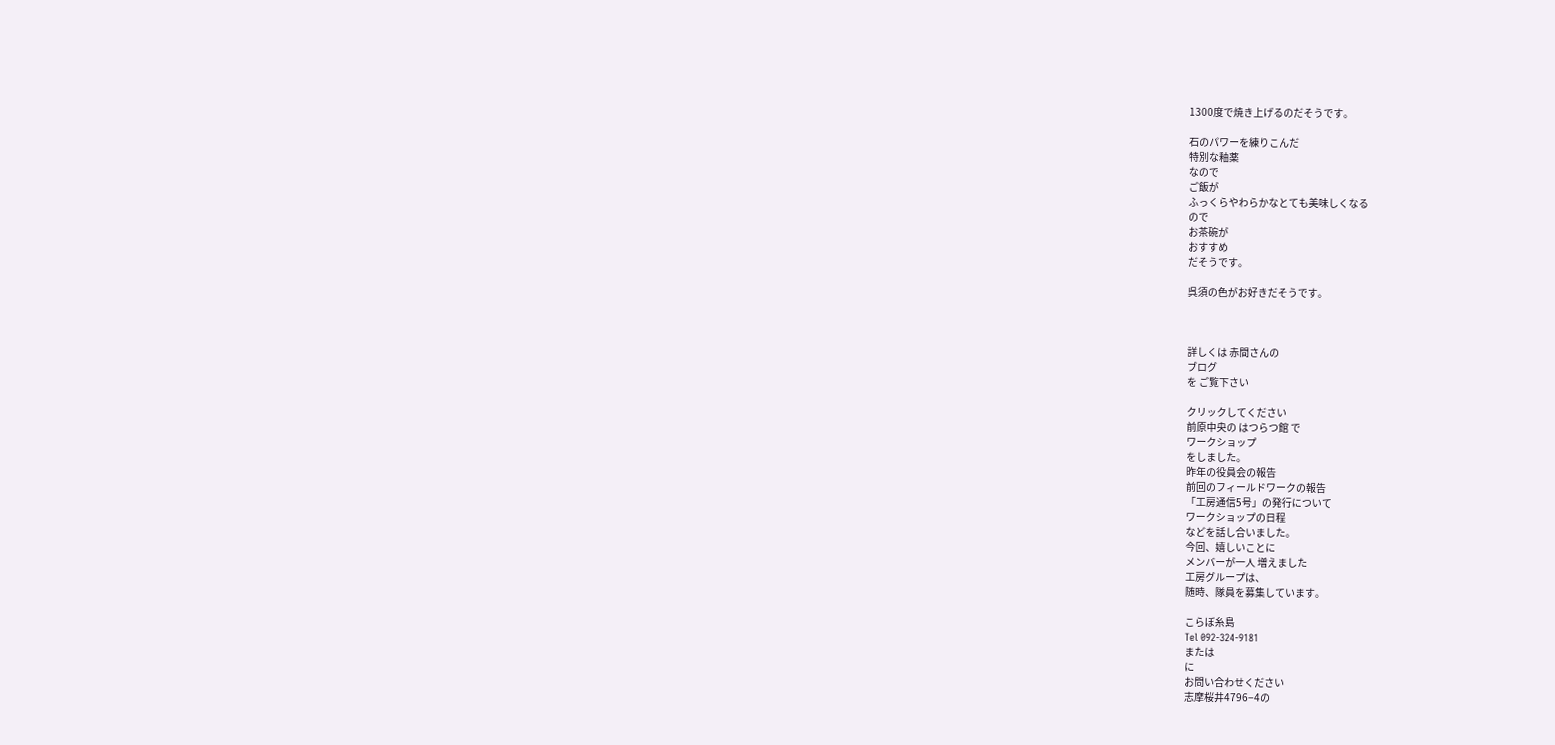1300度で焼き上げるのだそうです。

石のパワーを練りこんだ
特別な釉薬
なので
ご飯が
ふっくらやわらかなとても美味しくなる
ので
お茶碗が
おすすめ
だそうです。

呉須の色がお好きだそうです。



詳しくは 赤間さんの
ブログ
を ご覧下さい

クリックしてください
前原中央の はつらつ館 で
ワークショップ
をしました。
昨年の役員会の報告
前回のフィールドワークの報告
「工房通信5号」の発行について
ワークショップの日程
などを話し合いました。
今回、嬉しいことに
メンバーが一人 増えました
工房グループは、
随時、隊員を募集しています。

こらぼ糸島
Tel 092-324-9181
または
に
お問い合わせください
志摩桜井4796−4の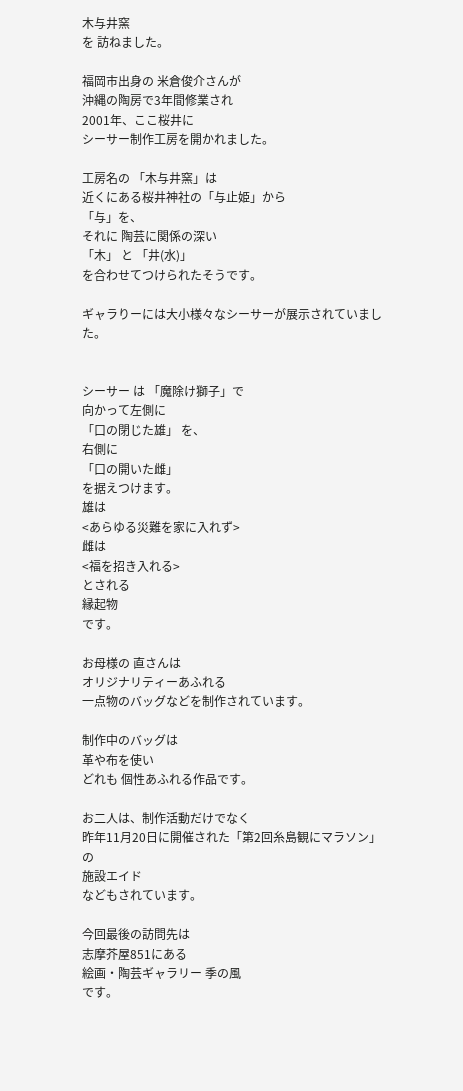木与井窯
を 訪ねました。

福岡市出身の 米倉俊介さんが
沖縄の陶房で3年間修業され
2001年、ここ桜井に
シーサー制作工房を開かれました。

工房名の 「木与井窯」は
近くにある桜井神社の「与止姫」から
「与」を、
それに 陶芸に関係の深い
「木」 と 「井(水)」
を合わせてつけられたそうです。

ギャラりーには大小様々なシーサーが展示されていました。


シーサー は 「魔除け獅子」で
向かって左側に
「口の閉じた雄」 を、
右側に
「口の開いた雌」
を据えつけます。
雄は
<あらゆる災難を家に入れず>
雌は
<福を招き入れる>
とされる
縁起物
です。

お母様の 直さんは
オリジナリティーあふれる
一点物のバッグなどを制作されています。

制作中のバッグは
革や布を使い
どれも 個性あふれる作品です。

お二人は、制作活動だけでなく
昨年11月20日に開催された「第2回糸島観にマラソン」
の
施設エイド
などもされています。

今回最後の訪問先は
志摩芥屋851にある
絵画・陶芸ギャラリー 季の風
です。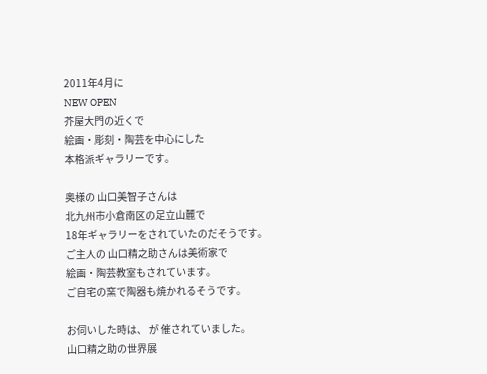2011年4月に
NEW OPEN
芥屋大門の近くで
絵画・彫刻・陶芸を中心にした
本格派ギャラリーです。

奥様の 山口美智子さんは
北九州市小倉南区の足立山麓で
18年ギャラリーをされていたのだそうです。
ご主人の 山口精之助さんは美術家で
絵画・陶芸教室もされています。
ご自宅の窯で陶器も焼かれるそうです。

お伺いした時は、 が 催されていました。
山口精之助の世界展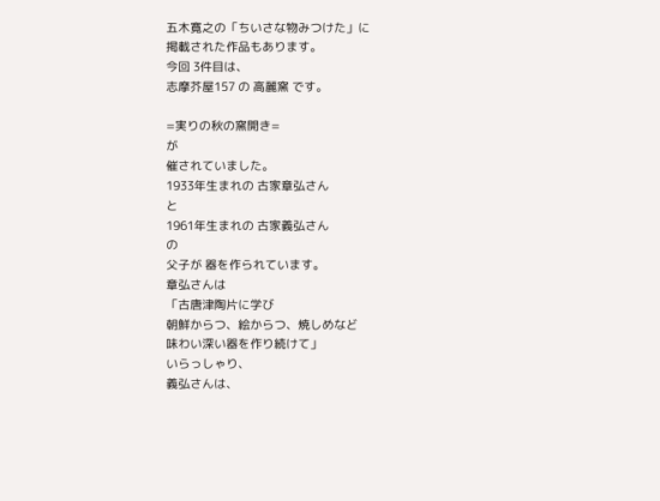五木寛之の「ちいさな物みつけた」に
掲載された作品もあります。
今回 3件目は、
志摩芥屋157 の 高麗窯 です。

=実りの秋の窯開き=
が
催されていました。
1933年生まれの 古家章弘さん
と
1961年生まれの 古家義弘さん
の
父子が 器を作られています。
章弘さんは
「古唐津陶片に学び
朝鮮からつ、絵からつ、焼しめなど
味わい深い器を作り続けて」
いらっしゃり、
義弘さんは、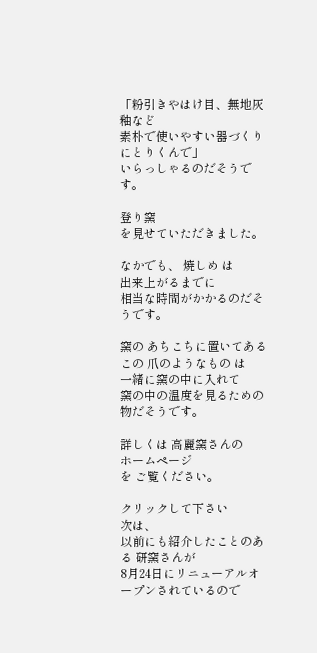「粉引きやはけ目、無地灰釉など
素朴で使いやすい器づくりにとりくんで」
いらっしゃるのだそうです。

登り窯
を見せていただきました。

なかでも、 焼しめ は
出来上がるまでに
相当な時間がかかるのだそうです。

窯の あちこちに置いてある
この 爪のようなもの は
一緒に窯の中に入れて
窯の中の温度を見るための物だそうです。

詳しくは 高麗窯さんの
ホームページ
を ご覧ください。

クリックして下さい
次は、
以前にも紹介したことのある 研窯さんが
8月24日にリニューアルオープンされているので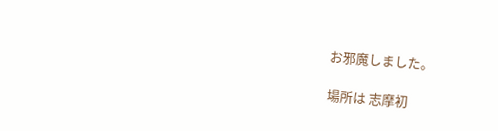お邪魔しました。

場所は 志摩初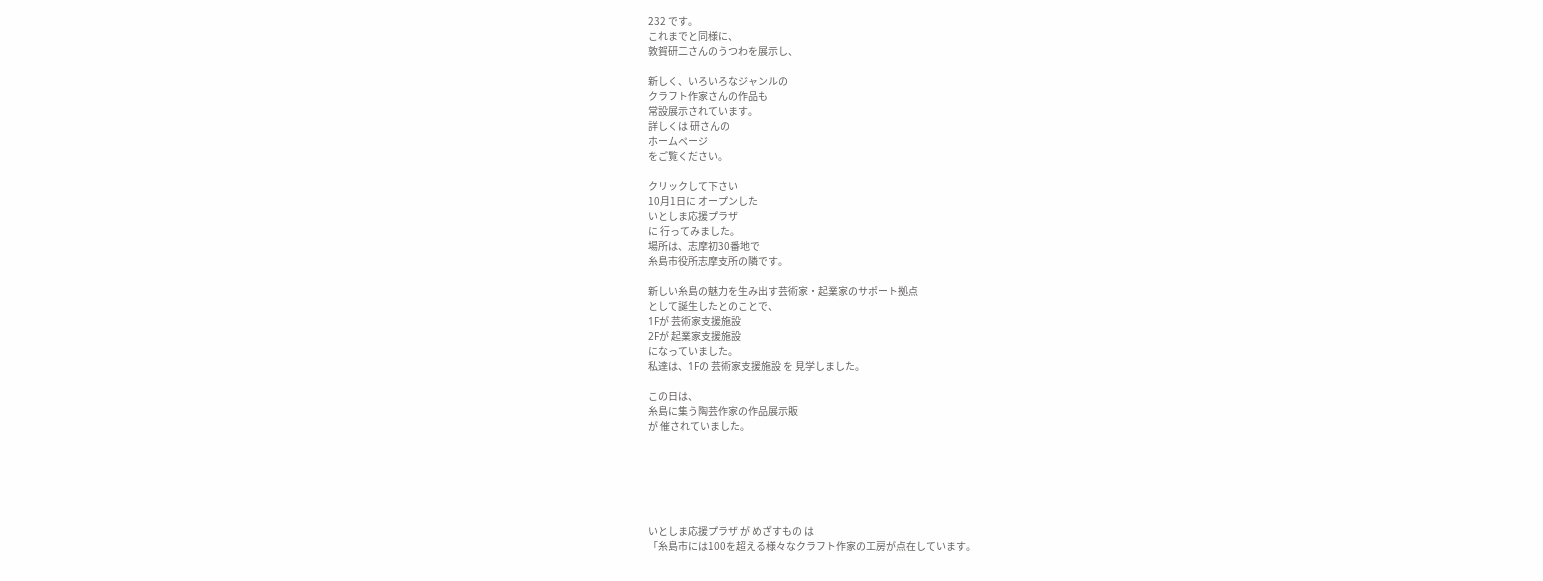232 です。
これまでと同様に、
敦賀研二さんのうつわを展示し、

新しく、いろいろなジャンルの
クラフト作家さんの作品も
常設展示されています。
詳しくは 研さんの
ホームページ
をご覧ください。

クリックして下さい
10月1日に オープンした
いとしま応援プラザ
に 行ってみました。
場所は、志摩初30番地で
糸島市役所志摩支所の隣です。

新しい糸島の魅力を生み出す芸術家・起業家のサポート拠点
として誕生したとのことで、
1Fが 芸術家支援施設
2Fが 起業家支援施設
になっていました。
私達は、1Fの 芸術家支援施設 を 見学しました。

この日は、
糸島に集う陶芸作家の作品展示販
が 催されていました。






いとしま応援プラザ が めざすもの は
「糸島市には100を超える様々なクラフト作家の工房が点在しています。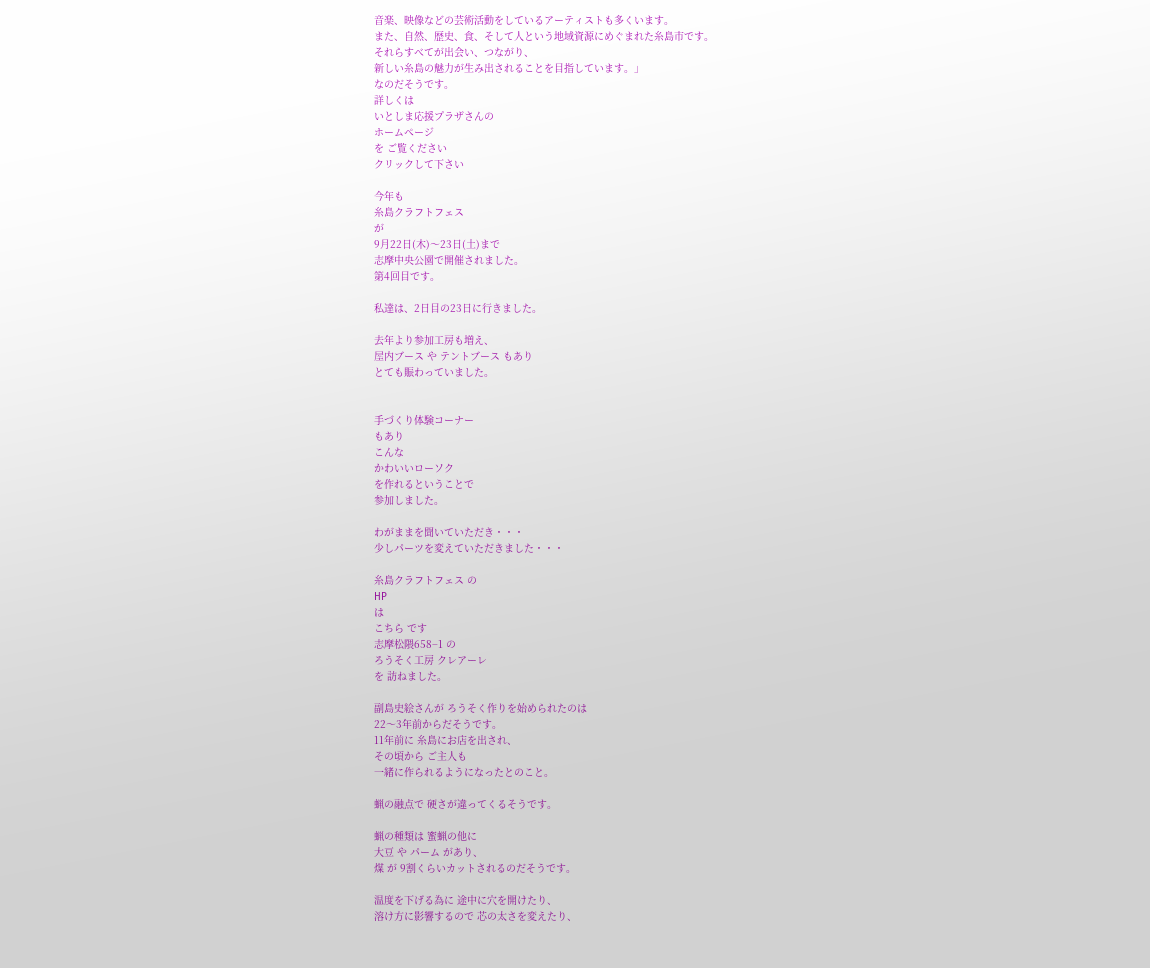音楽、映像などの芸術活動をしているアーティストも多くいます。
また、自然、歴史、食、そして人という地域資源にめぐまれた糸島市です。
それらすべてが出会い、つながり、
新しい糸島の魅力が生み出されることを目指しています。」
なのだそうです。
詳しくは
いとしま応援プラザさんの
ホームページ
を ご覧ください
クリックして下さい

今年も
糸島クラフトフェス
が
9月22日(木)〜23日(土)まで
志摩中央公園で開催されました。
第4回目です。

私達は、2日目の23日に行きました。

去年より参加工房も増え、
屋内ブース や テントブース もあり
とても賑わっていました。


手づくり体験コーナー
もあり
こんな
かわいいローソク
を作れるということで
参加しました。

わがままを聞いていただき・・・
少しパーツを変えていただきました・・・

糸島クラフトフェス の
HP
は
こちら です
志摩松隈658−1 の
ろうそく工房 クレアーレ
を 訪ねました。

副島史絵さんが ろうそく作りを始められたのは
22〜3年前からだそうです。
11年前に 糸島にお店を出され、
その頃から ご主人も
一緒に作られるようになったとのこと。

蝋の融点で 硬さが違ってくるそうです。

蝋の種類は 蜜蝋の他に
大豆 や パーム があり、
煤 が 9割くらいカットされるのだそうです。

温度を下げる為に 途中に穴を開けたり、
溶け方に影響するので 芯の太さを変えたり、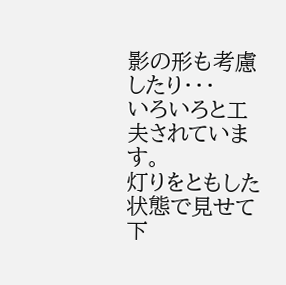影の形も考慮したり・・・
いろいろと工夫されています。
灯りをともした状態で見せて下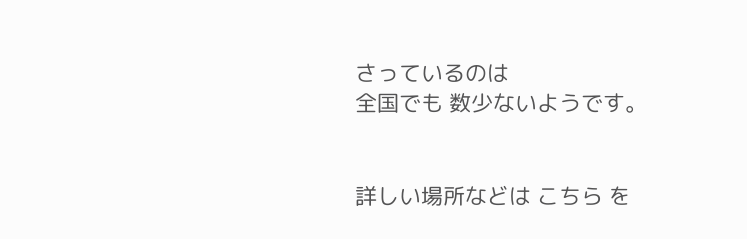さっているのは
全国でも 数少ないようです。


詳しい場所などは こちら を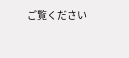ご覧ください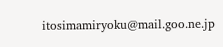itosimamiryoku@mail.goo.ne.jp